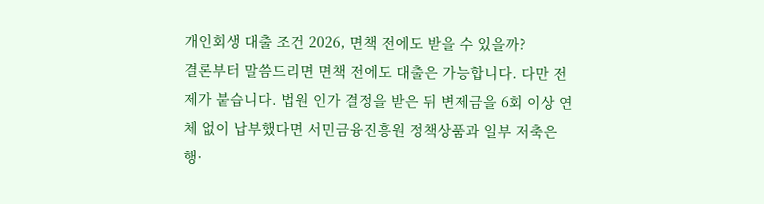개인회생 대출 조건 2026, 면책 전에도 받을 수 있을까?
결론부터 말씀드리면 면책 전에도 대출은 가능합니다. 다만 전제가 붙습니다. 법원 인가 결정을 받은 뒤 변제금을 6회 이상 연체 없이 납부했다면 서민금융진흥원 정책상품과 일부 저축은행·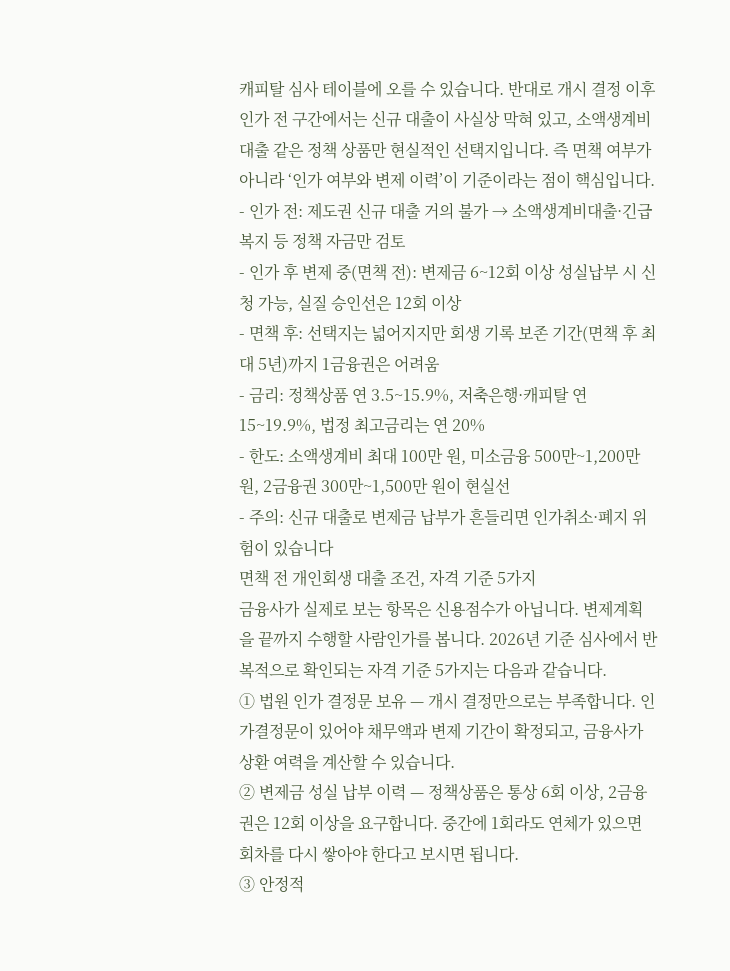캐피탈 심사 테이블에 오를 수 있습니다. 반대로 개시 결정 이후 인가 전 구간에서는 신규 대출이 사실상 막혀 있고, 소액생계비대출 같은 정책 상품만 현실적인 선택지입니다. 즉 면책 여부가 아니라 ‘인가 여부와 변제 이력’이 기준이라는 점이 핵심입니다.
- 인가 전: 제도권 신규 대출 거의 불가 → 소액생계비대출·긴급복지 등 정책 자금만 검토
- 인가 후 변제 중(면책 전): 변제금 6~12회 이상 성실납부 시 신청 가능, 실질 승인선은 12회 이상
- 면책 후: 선택지는 넓어지지만 회생 기록 보존 기간(면책 후 최대 5년)까지 1금융권은 어려움
- 금리: 정책상품 연 3.5~15.9%, 저축은행·캐피탈 연 15~19.9%, 법정 최고금리는 연 20%
- 한도: 소액생계비 최대 100만 원, 미소금융 500만~1,200만 원, 2금융권 300만~1,500만 원이 현실선
- 주의: 신규 대출로 변제금 납부가 흔들리면 인가취소·폐지 위험이 있습니다
면책 전 개인회생 대출 조건, 자격 기준 5가지
금융사가 실제로 보는 항목은 신용점수가 아닙니다. 변제계획을 끝까지 수행할 사람인가를 봅니다. 2026년 기준 심사에서 반복적으로 확인되는 자격 기준 5가지는 다음과 같습니다.
① 법원 인가 결정문 보유 — 개시 결정만으로는 부족합니다. 인가결정문이 있어야 채무액과 변제 기간이 확정되고, 금융사가 상환 여력을 계산할 수 있습니다.
② 변제금 성실 납부 이력 — 정책상품은 통상 6회 이상, 2금융권은 12회 이상을 요구합니다. 중간에 1회라도 연체가 있으면 회차를 다시 쌓아야 한다고 보시면 됩니다.
③ 안정적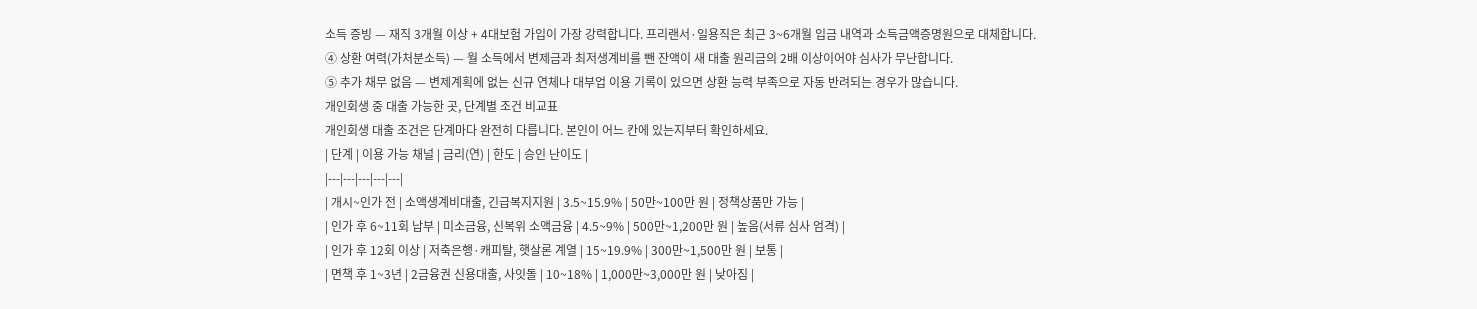소득 증빙 — 재직 3개월 이상 + 4대보험 가입이 가장 강력합니다. 프리랜서·일용직은 최근 3~6개월 입금 내역과 소득금액증명원으로 대체합니다.
④ 상환 여력(가처분소득) — 월 소득에서 변제금과 최저생계비를 뺀 잔액이 새 대출 원리금의 2배 이상이어야 심사가 무난합니다.
⑤ 추가 채무 없음 — 변제계획에 없는 신규 연체나 대부업 이용 기록이 있으면 상환 능력 부족으로 자동 반려되는 경우가 많습니다.
개인회생 중 대출 가능한 곳, 단계별 조건 비교표
개인회생 대출 조건은 단계마다 완전히 다릅니다. 본인이 어느 칸에 있는지부터 확인하세요.
| 단계 | 이용 가능 채널 | 금리(연) | 한도 | 승인 난이도 |
|---|---|---|---|---|
| 개시~인가 전 | 소액생계비대출, 긴급복지지원 | 3.5~15.9% | 50만~100만 원 | 정책상품만 가능 |
| 인가 후 6~11회 납부 | 미소금융, 신복위 소액금융 | 4.5~9% | 500만~1,200만 원 | 높음(서류 심사 엄격) |
| 인가 후 12회 이상 | 저축은행·캐피탈, 햇살론 계열 | 15~19.9% | 300만~1,500만 원 | 보통 |
| 면책 후 1~3년 | 2금융권 신용대출, 사잇돌 | 10~18% | 1,000만~3,000만 원 | 낮아짐 |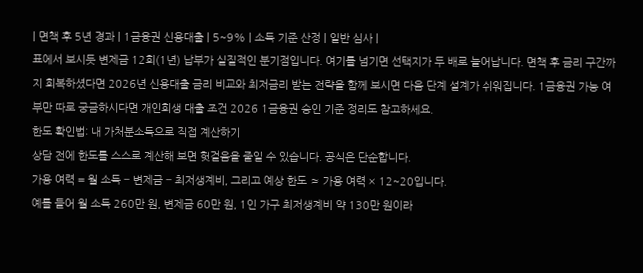| 면책 후 5년 경과 | 1금융권 신용대출 | 5~9% | 소득 기준 산정 | 일반 심사 |
표에서 보시듯 변제금 12회(1년) 납부가 실질적인 분기점입니다. 여기를 넘기면 선택지가 두 배로 늘어납니다. 면책 후 금리 구간까지 회복하셨다면 2026년 신용대출 금리 비교와 최저금리 받는 전략을 함께 보시면 다음 단계 설계가 쉬워집니다. 1금융권 가능 여부만 따로 궁금하시다면 개인회생 대출 조건 2026 1금융권 승인 기준 정리도 참고하세요.
한도 확인법: 내 가처분소득으로 직접 계산하기
상담 전에 한도를 스스로 계산해 보면 헛걸음을 줄일 수 있습니다. 공식은 단순합니다.
가용 여력 = 월 소득 − 변제금 − 최저생계비, 그리고 예상 한도 ≈ 가용 여력 × 12~20입니다.
예를 들어 월 소득 260만 원, 변제금 60만 원, 1인 가구 최저생계비 약 130만 원이라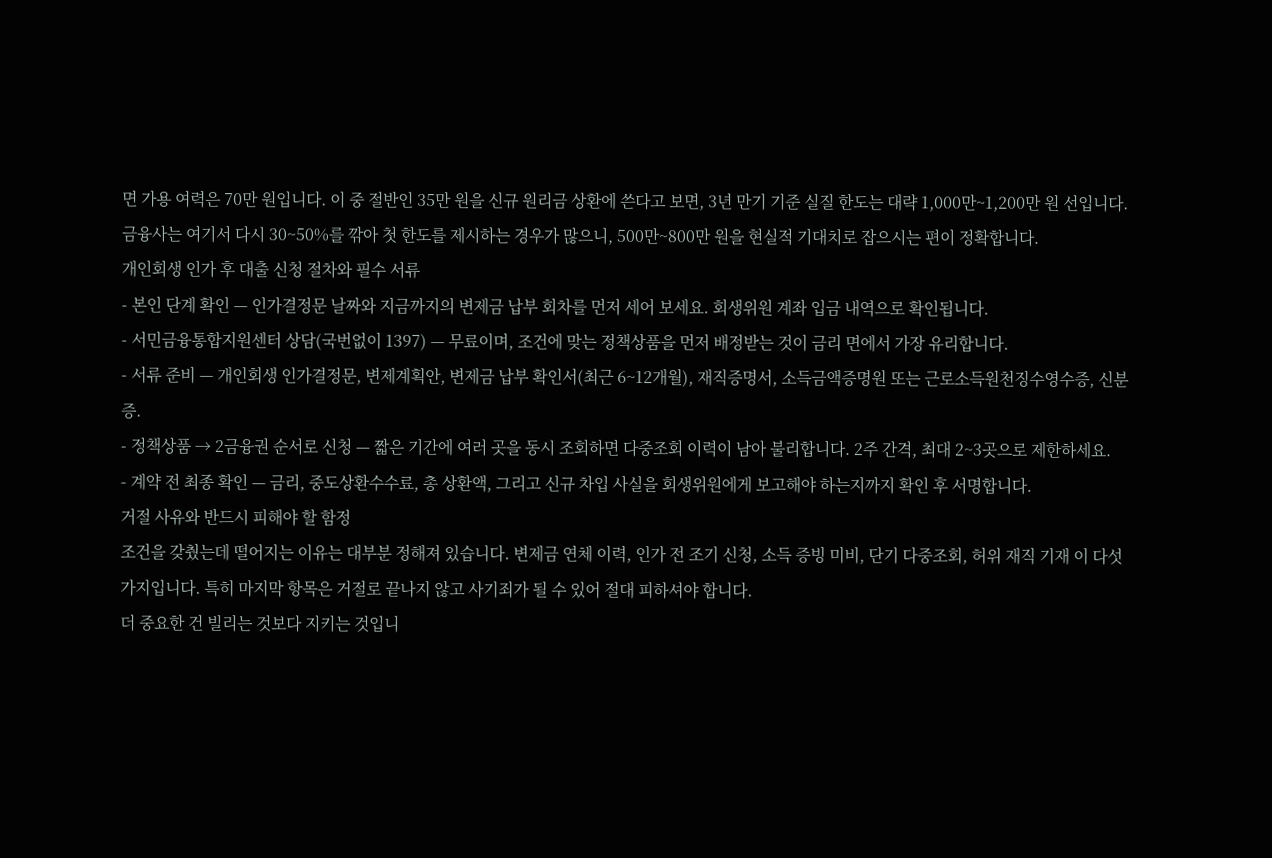면 가용 여력은 70만 원입니다. 이 중 절반인 35만 원을 신규 원리금 상환에 쓴다고 보면, 3년 만기 기준 실질 한도는 대략 1,000만~1,200만 원 선입니다. 금융사는 여기서 다시 30~50%를 깎아 첫 한도를 제시하는 경우가 많으니, 500만~800만 원을 현실적 기대치로 잡으시는 편이 정확합니다.
개인회생 인가 후 대출 신청 절차와 필수 서류
- 본인 단계 확인 — 인가결정문 날짜와 지금까지의 변제금 납부 회차를 먼저 세어 보세요. 회생위원 계좌 입금 내역으로 확인됩니다.
- 서민금융통합지원센터 상담(국번없이 1397) — 무료이며, 조건에 맞는 정책상품을 먼저 배정받는 것이 금리 면에서 가장 유리합니다.
- 서류 준비 — 개인회생 인가결정문, 변제계획안, 변제금 납부 확인서(최근 6~12개월), 재직증명서, 소득금액증명원 또는 근로소득원천징수영수증, 신분증.
- 정책상품 → 2금융권 순서로 신청 — 짧은 기간에 여러 곳을 동시 조회하면 다중조회 이력이 남아 불리합니다. 2주 간격, 최대 2~3곳으로 제한하세요.
- 계약 전 최종 확인 — 금리, 중도상환수수료, 총 상환액, 그리고 신규 차입 사실을 회생위원에게 보고해야 하는지까지 확인 후 서명합니다.
거절 사유와 반드시 피해야 할 함정
조건을 갖췄는데 떨어지는 이유는 대부분 정해져 있습니다. 변제금 연체 이력, 인가 전 조기 신청, 소득 증빙 미비, 단기 다중조회, 허위 재직 기재 이 다섯 가지입니다. 특히 마지막 항목은 거절로 끝나지 않고 사기죄가 될 수 있어 절대 피하셔야 합니다.
더 중요한 건 빌리는 것보다 지키는 것입니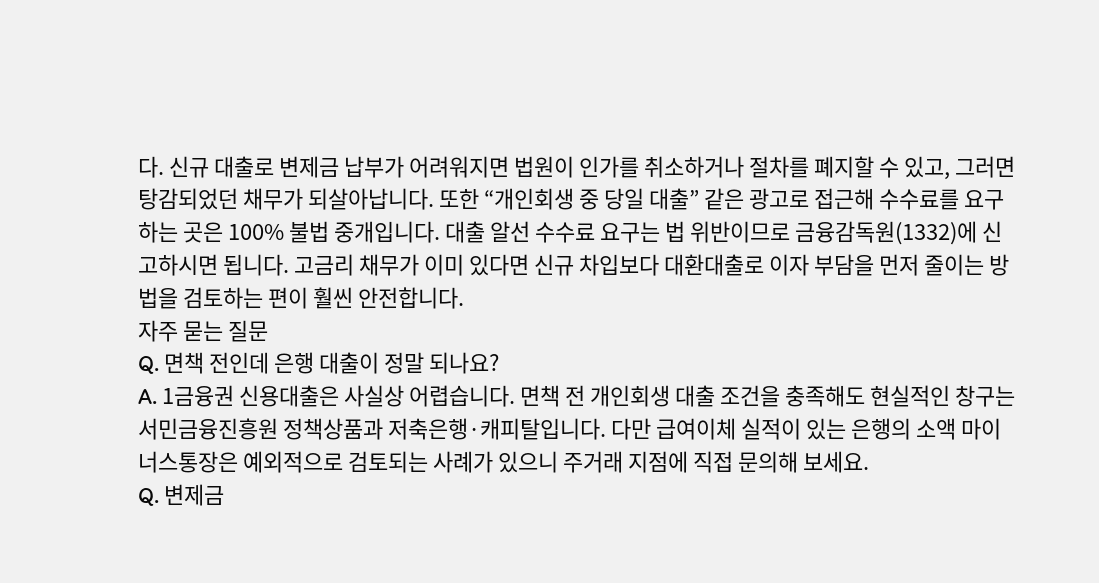다. 신규 대출로 변제금 납부가 어려워지면 법원이 인가를 취소하거나 절차를 폐지할 수 있고, 그러면 탕감되었던 채무가 되살아납니다. 또한 “개인회생 중 당일 대출” 같은 광고로 접근해 수수료를 요구하는 곳은 100% 불법 중개입니다. 대출 알선 수수료 요구는 법 위반이므로 금융감독원(1332)에 신고하시면 됩니다. 고금리 채무가 이미 있다면 신규 차입보다 대환대출로 이자 부담을 먼저 줄이는 방법을 검토하는 편이 훨씬 안전합니다.
자주 묻는 질문
Q. 면책 전인데 은행 대출이 정말 되나요?
A. 1금융권 신용대출은 사실상 어렵습니다. 면책 전 개인회생 대출 조건을 충족해도 현실적인 창구는 서민금융진흥원 정책상품과 저축은행·캐피탈입니다. 다만 급여이체 실적이 있는 은행의 소액 마이너스통장은 예외적으로 검토되는 사례가 있으니 주거래 지점에 직접 문의해 보세요.
Q. 변제금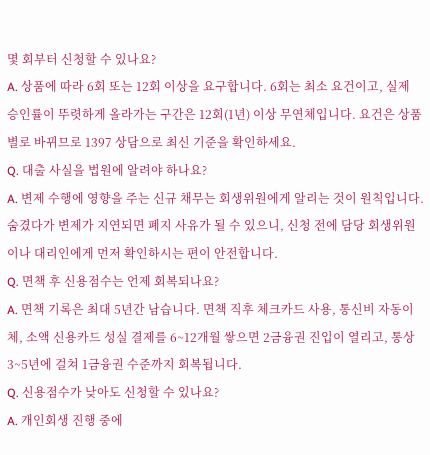몇 회부터 신청할 수 있나요?
A. 상품에 따라 6회 또는 12회 이상을 요구합니다. 6회는 최소 요건이고, 실제 승인률이 뚜렷하게 올라가는 구간은 12회(1년) 이상 무연체입니다. 요건은 상품별로 바뀌므로 1397 상담으로 최신 기준을 확인하세요.
Q. 대출 사실을 법원에 알려야 하나요?
A. 변제 수행에 영향을 주는 신규 채무는 회생위원에게 알리는 것이 원칙입니다. 숨겼다가 변제가 지연되면 폐지 사유가 될 수 있으니, 신청 전에 담당 회생위원이나 대리인에게 먼저 확인하시는 편이 안전합니다.
Q. 면책 후 신용점수는 언제 회복되나요?
A. 면책 기록은 최대 5년간 남습니다. 면책 직후 체크카드 사용, 통신비 자동이체, 소액 신용카드 성실 결제를 6~12개월 쌓으면 2금융권 진입이 열리고, 통상 3~5년에 걸쳐 1금융권 수준까지 회복됩니다.
Q. 신용점수가 낮아도 신청할 수 있나요?
A. 개인회생 진행 중에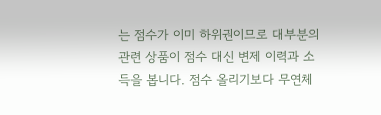는 점수가 이미 하위권이므로 대부분의 관련 상품이 점수 대신 변제 이력과 소득을 봅니다. 점수 올리기보다 무연체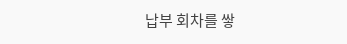납부 회차를 쌓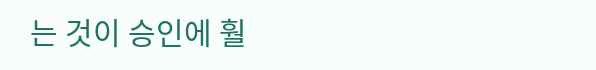는 것이 승인에 훨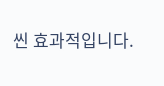씬 효과적입니다.